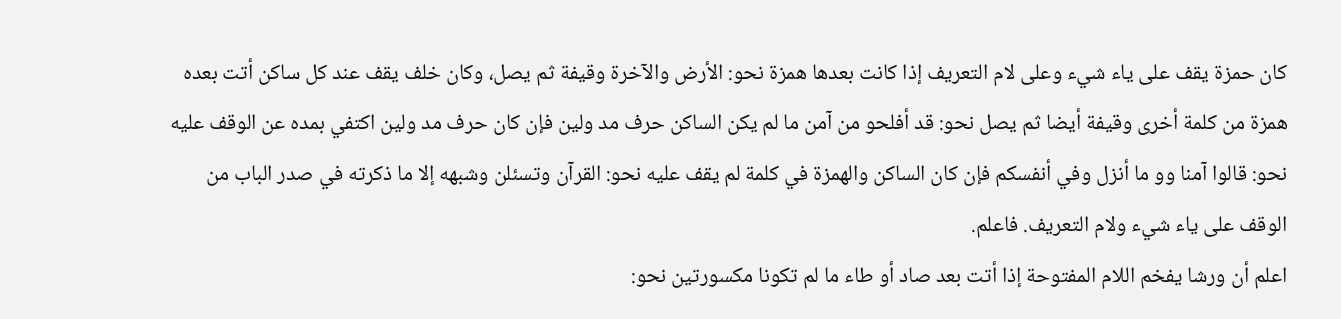كان حمزة يقف على ياء شيء وعلى لام التعريف إذا كانت بعدها همزة نحو: الأرض والآخرة وقيفة ثم يصل، وكان خلف يقف عند كل ساكن أتت بعده همزة من كلمة أخرى وقيفة أيضا ثم يصل نحو: قد أفلحو من آمن ما لم يكن الساكن حرف مد ولين فإن كان حرف مد ولين اكتفي بمده عن الوقف عليه نحو: قالوا آمنا وو ما أنزل وفي أنفسكم فإن كان الساكن والهمزة في كلمة لم يقف عليه نحو: القرآن وتسئلن وشبهه إلا ما ذكرته في صدر الباب من الوقف على ياء شيء ولام التعريف. فاعلم.
اعلم أن ورشا يفخم اللام المفتوحة إذا أتت بعد صاد أو طاء ما لم تكونا مكسورتين نحو: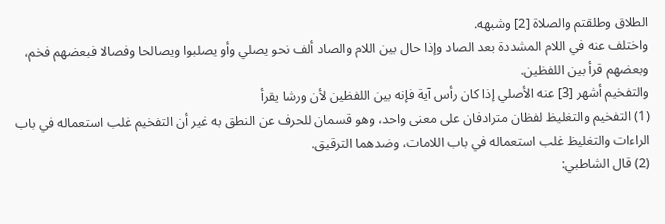الطلاق وطلقتم والصلاة [2] وشبهه.
واختلف عنه في اللام المشددة بعد الصاد وإذا حال بين اللام والصاد ألف نحو يصلي وأو يصلبوا ويصالحا وفصالا فبعضهم فخم، وبعضهم قرأ بين اللفظين.
والتفخيم أشهر [3] عنه الأصلي إذا كان رأس آية فإنه بين اللفظين لأن ورشا يقرأ
(1) التفخيم والتغليظ لفظان مترادفان على معنى واحد، وهو قسمان للحرف عن النطق به غير أن التفخيم غلب استعماله في باب الراءات والتغليظ غلب استعماله في باب اللامات، وضدهما الترقيق.
(2) قال الشاطبي: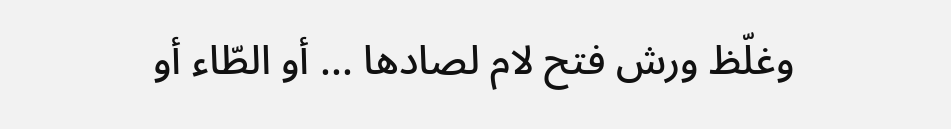وغلّظ ورش فتح لام لصادها ... أو الطّاء أو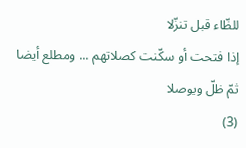للظّاء قبل تنزّلا
إذا فتحت أو سكّنت كصلاتهم ... ومطلع أيضا ثمّ ظلّ ويوصلا
(3)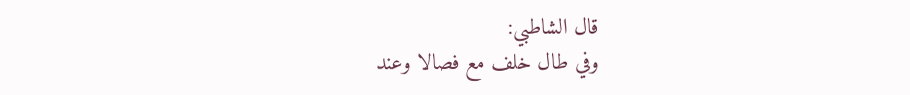قال الشاطبي:
وفي طال خلف مع فصالا وعند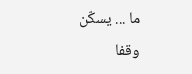ما ... يسكّن وقفا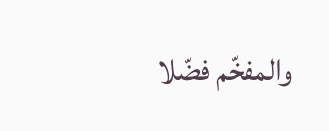والمفخّم فضّلا